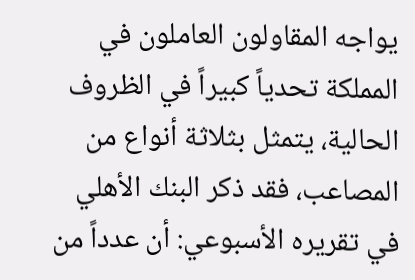يواجه المقاولون العاملون في المملكة تحدياً كبيراً في الظروف الحالية، يتمثل بثلاثة أنواع من المصاعب، فقد ذكر البنك الأهلي في تقريره الأسبوعي: أن عدداً من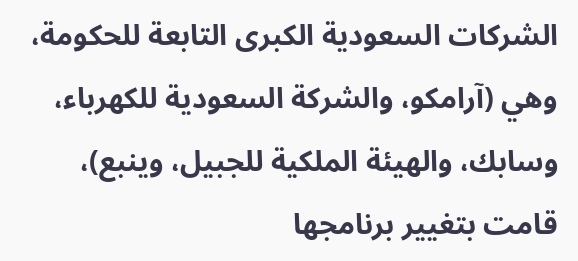الشركات السعودية الكبرى التابعة للحكومة، وهي (آرامكو، والشركة السعودية للكهرباء، وسابك، والهيئة الملكية للجبيل، وينبع)، قامت بتغيير برنامجها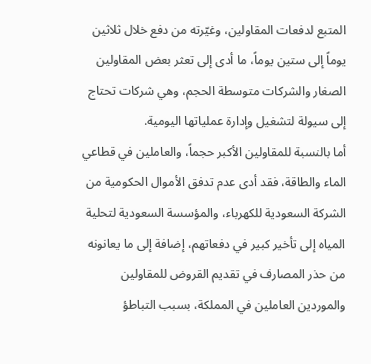المتبع لدفعات المقاولين، وغيّرته من دفع خلال ثلاثين يوماً إلى ستين يوماً، ما أدى إلى تعثر بعض المقاولين الصغار والشركات متوسطة الحجم، وهي شركات تحتاج إلى سيولة لتشغيل وإدارة عملياتها اليومية.
أما بالنسبة للمقاولين الأكبر حجماً، والعاملين في قطاعي الماء والطاقة، فقد أدى عدم تدفق الأموال الحكومية من الشركة السعودية للكهرباء، والمؤسسة السعودية لتحلية المياه إلى تأخير كبير في دفعاتهم، إضافة إلى ما يعانونه من حذر المصارف في تقديم القروض للمقاولين والموردين العاملين في المملكة، بسبب التباطؤ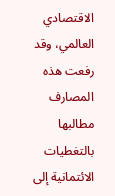الاقتصادي العالمي، وقد رفعت هذه المصارف مطالبها بالتغطيات الائتمانية إلى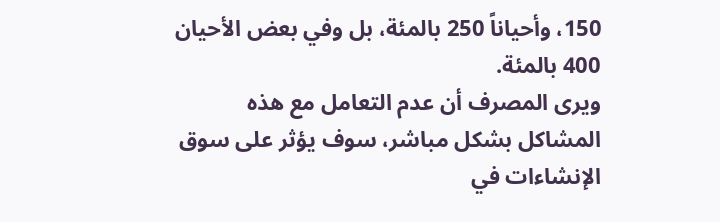150، وأحياناً 250 بالمئة، بل وفي بعض الأحيان 400 بالمئة.
ويرى المصرف أن عدم التعامل مع هذه المشاكل بشكل مباشر، سوف يؤثر على سوق الإنشاءات في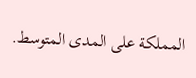المملكة على المدى المتوسط.